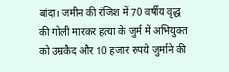बांदा। जमीन की रंजिश में 70 वर्षीय वृद्ध की गोली मारकर हत्या के जुर्म में अभियुक्त को उम्रकैद और 10 हजार रुपये जुर्माने की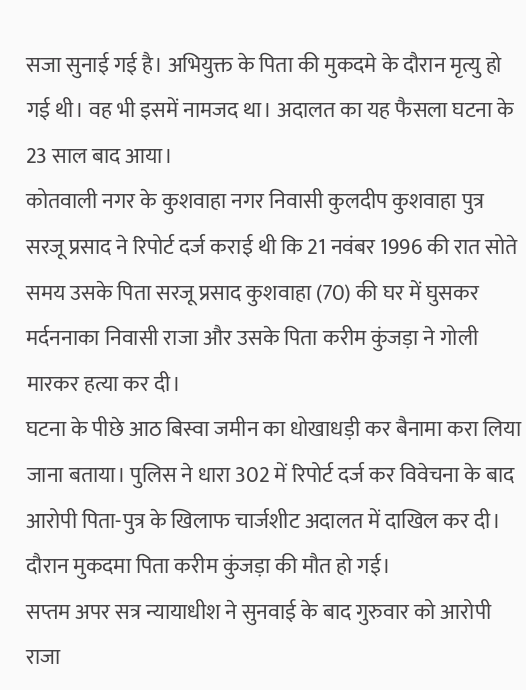सजा सुनाई गई है। अभियुक्त के पिता की मुकदमे के दौरान मृत्यु हो गई थी। वह भी इसमें नामजद था। अदालत का यह फैसला घटना के 23 साल बाद आया।
कोतवाली नगर के कुशवाहा नगर निवासी कुलदीप कुशवाहा पुत्र सरजू प्रसाद ने रिपोर्ट दर्ज कराई थी कि 21 नवंबर 1996 की रात सोते समय उसके पिता सरजू प्रसाद कुशवाहा (70) की घर में घुसकर मर्दननाका निवासी राजा और उसके पिता करीम कुंजड़ा ने गोली मारकर हत्या कर दी।
घटना के पीछे आठ बिस्वा जमीन का धोखाधड़ी कर बैनामा करा लिया जाना बताया। पुलिस ने धारा 302 में रिपोर्ट दर्ज कर विवेचना के बाद आरोपी पिता-पुत्र के खिलाफ चार्जशीट अदालत में दाखिल कर दी। दौरान मुकदमा पिता करीम कुंजड़ा की मौत हो गई।
सप्तम अपर सत्र न्यायाधीश ने सुनवाई के बाद गुरुवार को आरोपी राजा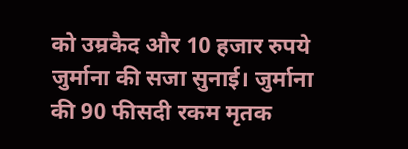को उम्रकैद और 10 हजार रुपये जुर्माना की सजा सुनाई। जुर्माना की 90 फीसदी रकम मृतक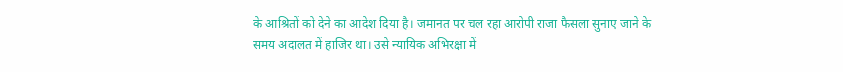के आश्रितों को देने का आदेश दिया है। जमानत पर चल रहा आरोपी राजा फैसला सुनाए जाने के समय अदालत में हाजिर था। उसे न्यायिक अभिरक्षा में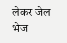लेकर जेल भेज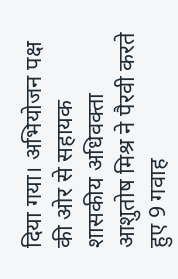दिया गया। अभियोजन पक्ष की ओर से सहायक शासकीय अधिवक्ता आशुतोष मिश्र ने पैरवी करते हुए 9 गवाह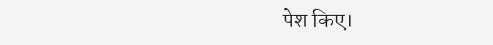पेश किए।